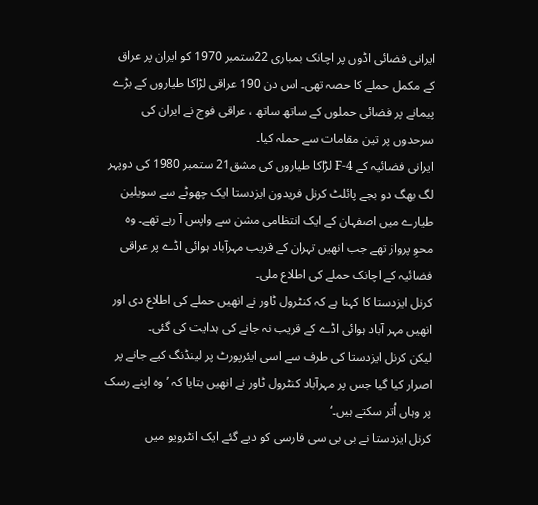ایرانی فضائی اڈوں پر اچانک بمباری 22ستمبر 1970 کو ایران پر عراق کے مکمل حملے کا حصہ تھی۔ اس دن 190 عراقی لڑاکا طیاروں کے بڑے پیمانے پر فضائی حملوں کے ساتھ ساتھ ، عراقی فوج نے ایران کی سرحدوں پر تین مقامات سے حملہ کیا۔
ایرانی فضائیہ کے F-4 لڑاکا طیاروں کی مشق21 ستمبر 1980 کی دوپہر لگ بھگ دو بجے پائلٹ کرنل فریدون ایزدستا ایک چھوٹے سے سویلین طیارے میں اصفہان کے ایک انتظامی مشن سے واپس آ رہے تھے۔ وہ محوِ پرواز تھے جب انھیں تہران کے قریب مہرآباد ہوائی اڈے پر عراقی فضائیہ کے اچانک حملے کی اطلاع ملی۔
کرنل ایزدستا کا کہنا ہے کہ کنٹرول ٹاور نے انھیں حملے کی اطلاع دی اور انھیں مہر آباد ہوائی اڈے کے قریب نہ جانے کی ہدایت کی گئی۔
لیکن کرنل ایزدستا کی طرف سے اسی ایئرپورٹ پر لینڈنگ کیے جانے پر اصرار کیا گیا جس پر مہرآباد کنٹرول ٹاور نے انھیں بتایا کہ ’وہ اپنے رسک پر وہاں اُتر سکتے ہیں۔‘
کرنل ایزدستا نے بی بی سی فارسی کو دیے گئے ایک انٹرویو میں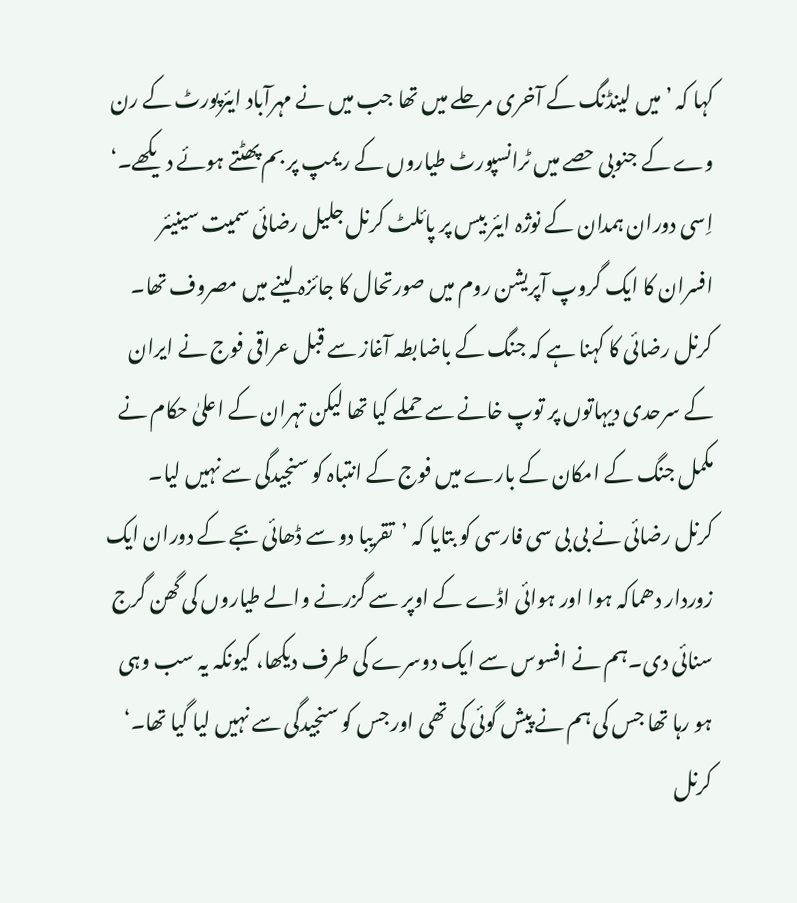کہا کہ ’میں لینڈنگ کے آخری مرحلے میں تھا جب میں نے مہرآباد ایئرپورٹ کے رن وے کے جنوبی حصے میں ٹرانسپورٹ طیاروں کے ریمپ پر بم پھٹتے ہوئے دیکھے۔‘
اِسی دوران ہمدان کے نوژہ ایئر بیس پر پائلٹ کرنل جلیل رضائی سمیت سینیئر افسران کا ایک گروپ آپریشن روم میں صورتحال کا جائزہ لینے میں مصروف تھا۔
کرنل رضائی کا کہنا ہے کہ جنگ کے باضابطہ آغاز سے قبل عراقی فوج نے ایران کے سرحدی دیہاتوں پر توپ خانے سے حملے کیا تھا لیکن تہران کے اعلیٰ حکام نے مکمل جنگ کے امکان کے بارے میں فوج کے انتباہ کو سنجیدگی سے نہیں لیا۔
کرنل رضائی نے بی بی سی فارسی کو بتایا کہ ’تقریبا دو سے ڈھائی بجے کے دوران ایک زوردار دھماکہ ہوا اور ہوائی اڈے کے اوپر سے گزرنے والے طیاروں کی گھن گرج سنائی دی۔ہم نے افسوس سے ایک دوسرے کی طرف دیکھا، کیونکہ یہ سب وہی ہو رہا تھا جس کی ہم نے پیش گوئی کی تھی اور جس کو سنجیدگی سے نہیں لیا گیا تھا۔‘
کرنل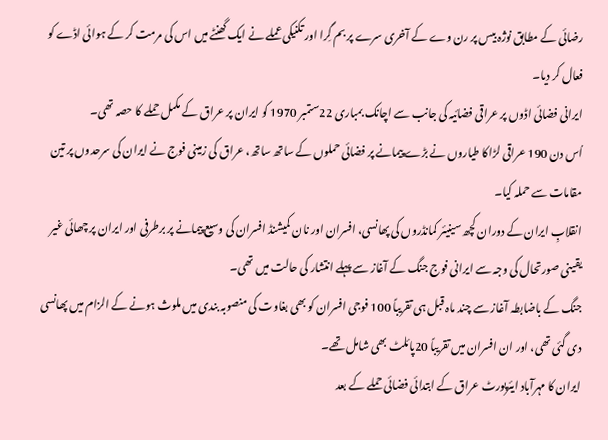رضائی کے مطابق نوژہ بیس پر رن وے کے آخری سرے پر بم گِرا اور تکنیکی عملے نے ایک گھنٹے میں اس کی مرمت کر کے ہوائی اڈے کو فعال کر دیا۔
ایرانی فضائی اڈوں پر عراقی فضائیہ کی جانب سے اچانک بمباری 22ستمبر 1970 کو ایران پر عراق کے مکمل حملے کا حصہ تھی۔
اُس دن 190 عراقی لڑاکا طیاروں نے بڑے پیمانے پر فضائی حملوں کے ساتھ ساتھ، عراق کی زمینی فوج نے ایران کی سرحدوں پر تین مقامات سے حملہ کیا۔
انقلابِ ایران کے دوران کچھ سینیئر کمانڈروں کی پھانسی، افسران اور نان کمیشنڈ افسران کی وسیع پیمانے پر برطرفی اور ایران پر چھائی غیر یقینی صورتحال کی وجہ سے ایرانی فوج جنگ کے آغاز سے پہلے انتشار کی حالت میں تھی۔
جنگ کے باضابطہ آغاز سے چند ماہ قبل ہی تقریباً 100 فوجی افسران کو بھی بغاوت کی منصوبہ بندی میں ملوث ہونے کے الزام میں پھانسی دی گئی تھی، اور ان افسران میں تقریباً 20پائلٹ بھی شامل تھے۔
ایران کا مہرآباد ایئرپورٹ عراق کے ابتدائی فضائی حملے کے بعد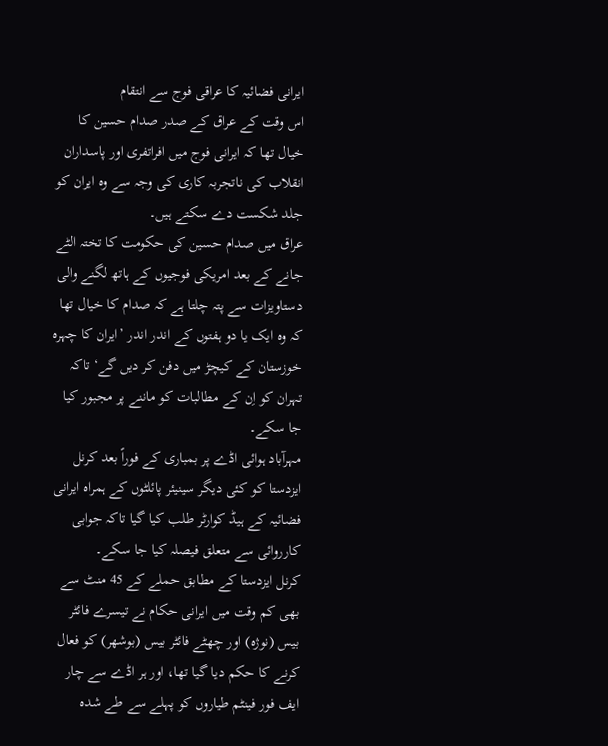ایرانی فضائیہ کا عراقی فوج سے انتقام
اس وقت کے عراق کے صدر صدام حسین کا خیال تھا کہ ایرانی فوج میں افراتفری اور پاسداران انقلاب کی ناتجربہ کاری کی وجہ سے وہ ایران کو جلد شکست دے سکتے ہیں۔
عراق میں صدام حسین کی حکومت کا تختہ الٹے جانے کے بعد امریکی فوجیوں کے ہاتھ لگنے والی دستاویزات سے پتہ چلتا ہے کہ صدام کا خیال تھا کہ وہ ایک یا دو ہفتوں کے اندر اندر ’ایران کا چہرہ خوزستان کے کیچڑ میں دفن کر دیں گے‘ تاکہ تہران کو اِن کے مطالبات کو ماننے پر مجبور کیا جا سکے۔
مہرآباد ہوائی اڈے پر بمباری کے فوراً بعد کرنل ایزدستا کو کئی دیگر سینیئر پائلٹوں کے ہمراہ ایرانی فضائیہ کے ہیڈ کوارٹر طلب کیا گیا تاکہ جوابی کارروائی سے متعلق فیصلہ کیا جا سکے۔
کرنل ایزدستا کے مطابق حملے کے 45 منٹ سے بھی کم وقت میں ایرانی حکام نے تیسرے فائٹر بیس (نوژہ) اور چھٹے فائٹر بیس (بوشھر) کو فعال کرنے کا حکم دیا گیا تھا، اور ہر اڈے سے چار ایف فور فینٹم طیاروں کو پہلے سے طے شدہ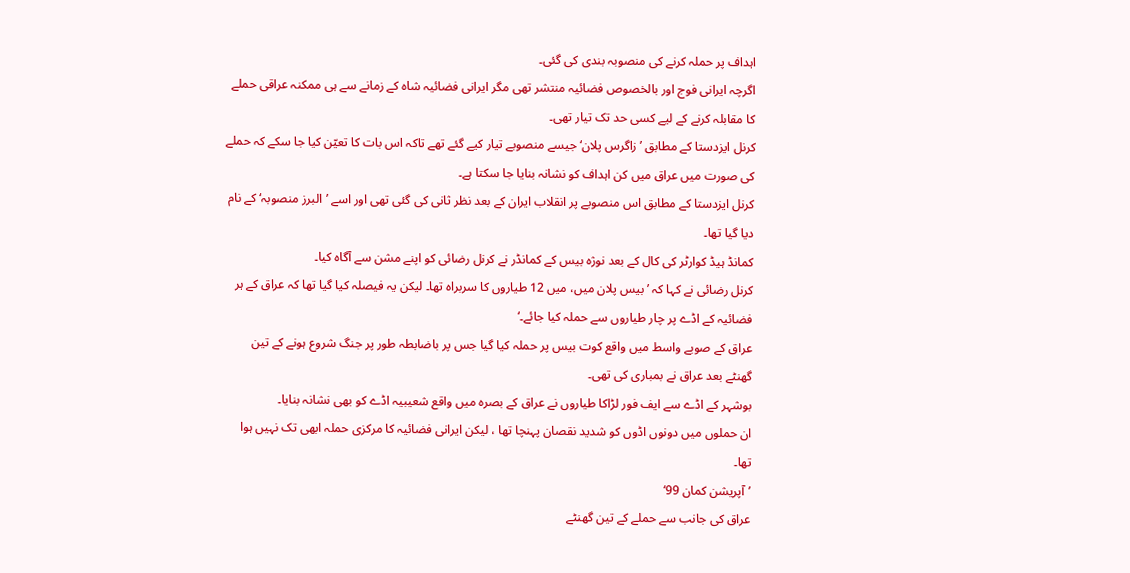اہداف پر حملہ کرنے کی منصوبہ بندی کی گئی۔
اگرچہ ایرانی فوج اور بالخصوص فضائیہ منتشر تھی مگر ایرانی فضائیہ شاہ کے زمانے سے ہی ممکنہ عراقی حملے کا مقابلہ کرنے کے لیے کسی حد تک تیار تھی۔
کرنل ایزدستا کے مطابق ’زاگرس پلان‘ جیسے منصوبے تیار کیے گئے تھے تاکہ اس بات کا تعیّن کیا جا سکے کہ حملے کی صورت میں عراق میں کن اہداف کو نشانہ بنایا جا سکتا ہے۔
کرنل ایزدستا کے مطابق اس منصوبے پر انقلاب ایران کے بعد نظر ثانی کی گئی تھی اور اسے ’البرز منصوبہ‘ کے نام دیا گیا تھا۔
کمانڈ ہیڈ کوارٹر کی کال کے بعد نوژہ بیس کے کمانڈر نے کرنل رضائی کو اپنے مشن سے آگاہ کیا۔
کرنل رضائی نے کہا کہ ’بیس پلان میں، میں 12 طیاروں کا سربراہ تھا۔ لیکن یہ فیصلہ کیا گیا تھا کہ عراق کے ہر فضائیہ کے اڈے پر چار طیاروں سے حملہ کیا جائے۔‘
عراق کے صوبے واسط میں واقع کوت بیس پر حملہ کیا گیا جس پر باضابطہ طور پر جنگ شروع ہونے کے تین گھنٹے بعد عراق نے بمباری کی تھی۔
بوشہر کے اڈے سے ایف فور لڑاکا طیاروں نے عراق کے بصرہ میں واقع شعیبیہ اڈے کو بھی نشانہ بنایا۔
ان حملوں میں دونوں اڈوں کو شدید نقصان پہنچا تھا ، لیکن ایرانی فضائیہ کا مرکزی حملہ ابھی تک نہیں ہوا تھا۔
’آپریشن کمان 99‘
عراق کی جانب سے حملے کے تین گھنٹے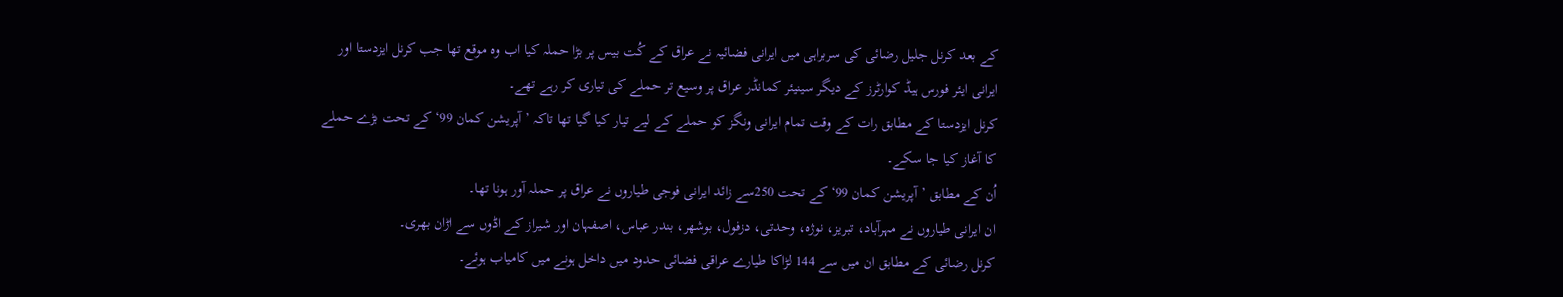کے بعد کرنل جلیل رضائی کی سربراہی میں ایرانی فضائیہ نے عراق کے کُت بیس پر بڑا حملہ کیا اب وہ موقع تھا جب کرنل ایزدستا اور ایرانی ایئر فورس ہیڈ کوارٹرز کے دیگر سینیئر کمانڈر عراق پر وسیع تر حملے کی تیاری کر رہے تھے۔
کرنل ایزدستا کے مطابق رات کے وقت تمام ایرانی ونگز کو حملے کے لیے تیار کیا گیا تھا تاکہ ’آپریشن کمان 99‘ کے تحت بڑے حملے کا آغاز کیا جا سکے۔
اُن کے مطابق ’آپریشن کمان 99‘ کے تحت 250سے زائد ایرانی فوجی طیاروں نے عراق پر حملہ آور ہونا تھا۔
ان ایرانی طیاروں نے مہرآباد، تبریز، نوژہ، وحدتی، دزفول، بوشھر، بندر عباس، اصفہان اور شیراز کے اڈوں سے اڑان بھری۔
کرنل رضائی کے مطابق ان میں سے 144 لڑاکا طیارے عراقی فضائی حدود میں داخل ہونے میں کامیاب ہوئے۔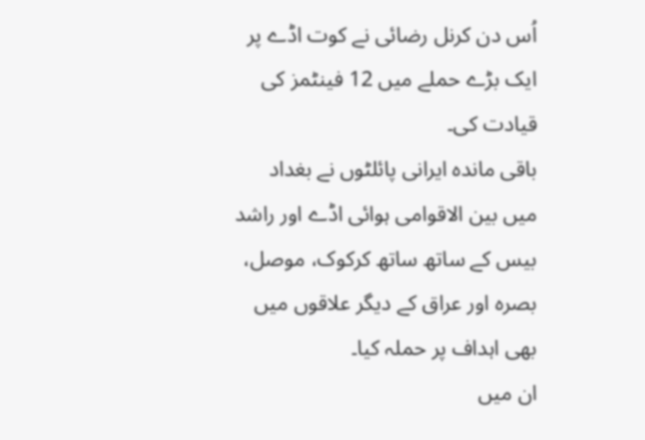اُس دن کرنل رضائی نے کوت اڈے پر ایک بڑے حملے میں 12 فینٹمز کی قیادت کی۔
باقی ماندہ ایرانی پائلٹوں نے بغداد میں بین الاقوامی ہوائی اڈے اور راشد بیس کے ساتھ ساتھ کرکوک، موصل، بصرہ اور عراق کے دیگر علاقوں میں بھی اہداف پر حملہ کیا۔
ان میں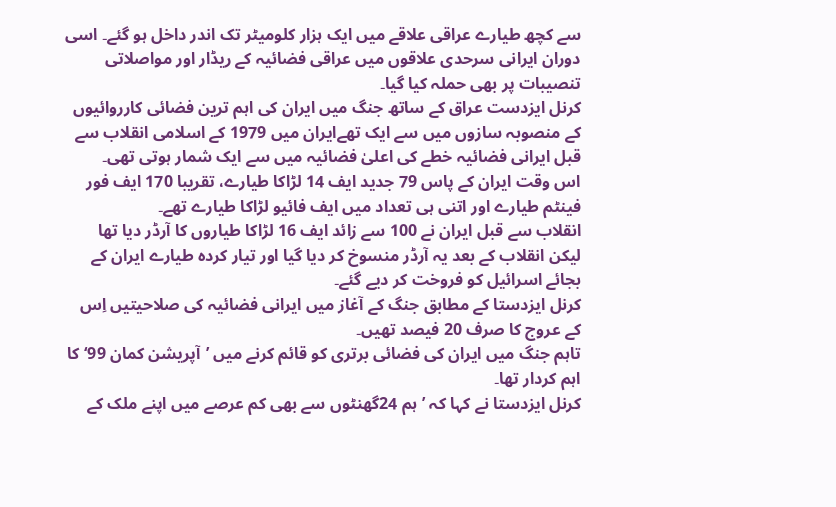سے کچھ طیارے عراقی علاقے میں ایک ہزار کلومیٹر تک اندر داخل ہو گئے۔ اسی دوران ایرانی سرحدی علاقوں میں عراقی فضائیہ کے ریڈار اور مواصلاتی تنصیبات پر بھی حملہ کیا گیا۔
کرنل ایزدست عراق کے ساتھ جنگ میں ایران کی اہم ترین فضائی کارروائیوں کے منصوبہ سازوں میں سے ایک تھےایران میں 1979 کے اسلامی انقلاب سے قبل ایرانی فضائیہ خطے کی اعلیٰ فضائیہ میں سے ایک شمار ہوتی تھی۔
اس وقت ایران کے پاس 79 جدید ایف 14 لڑاکا طیارے، تقریبا 170 ایف فور فینٹم طیارے اور اتنی ہی تعداد میں ایف فائیو لڑاکا طیارے تھے۔
انقلاب سے قبل ایران نے 100 سے زائد ایف 16 لڑاکا طیاروں کا آرڈر دیا تھا لیکن انقلاب کے بعد یہ آرڈر منسوخ کر دیا گیا اور تیار کردہ طیارے ایران کے بجائے اسرائیل کو فروخت کر دیے گئے۔
کرنل ایزدستا کے مطابق جنگ کے آغاز میں ایرانی فضائیہ کی صلاحیتیں اِس کے عروج کا صرف 20 فیصد تھیں۔
تاہم جنگ میں ایران کی فضائی برتری کو قائم کرنے میں ’آپریشن کمان 99‘کا اہم کردار تھا۔
کرنل ایزدستا نے کہا کہ ’ہم 24گھنٹوں سے بھی کم عرصے میں اپنے ملک کے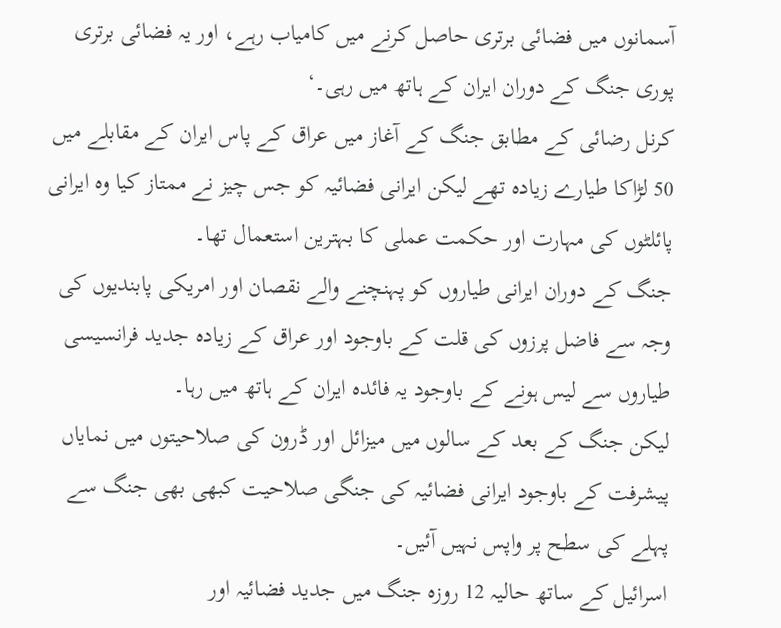آسمانوں میں فضائی برتری حاصل کرنے میں کامیاب رہے، اور یہ فضائی برتری پوری جنگ کے دوران ایران کے ہاتھ میں رہی۔‘
کرنل رضائی کے مطابق جنگ کے آغاز میں عراق کے پاس ایران کے مقابلے میں 50 لڑاکا طیارے زیادہ تھے لیکن ایرانی فضائیہ کو جس چیز نے ممتاز کیا وہ ایرانی پائلٹوں کی مہارت اور حکمت عملی کا بہترین استعمال تھا۔
جنگ کے دوران ایرانی طیاروں کو پہنچنے والے نقصان اور امریکی پابندیوں کی وجہ سے فاضل پرزوں کی قلت کے باوجود اور عراق کے زیادہ جدید فرانسیسی طیاروں سے لیس ہونے کے باوجود یہ فائدہ ایران کے ہاتھ میں رہا۔
لیکن جنگ کے بعد کے سالوں میں میزائل اور ڈرون کی صلاحیتوں میں نمایاں پیشرفت کے باوجود ایرانی فضائیہ کی جنگی صلاحیت کبھی بھی جنگ سے پہلے کی سطح پر واپس نہیں آئیں۔
اسرائیل کے ساتھ حالیہ 12 روزہ جنگ میں جدید فضائیہ اور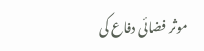موثر فضائی دفاع کی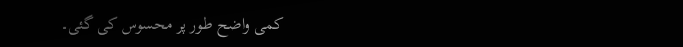کمی واضح طور پر محسوس کی گئی۔